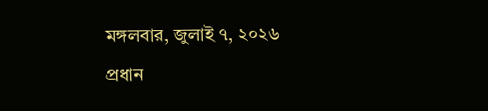মঙ্গলবার, জুলাই ৭, ২০২৬
প্রধান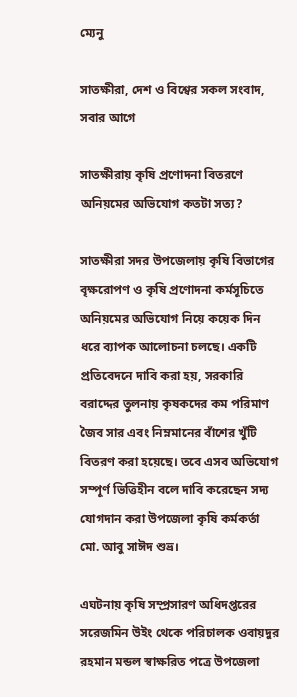ম্যেনু

সাতক্ষীরা, দেশ ও বিশ্বের সকল সংবাদ, সবার আগে

সাতক্ষীরায় কৃষি প্রণোদনা বিতরণে অনিয়মের অভিযোগ কতটা সত্য?

সাতক্ষীরা সদর উপজেলায় কৃষি বিভাগের বৃক্ষরোপণ ও কৃষি প্রণোদনা কর্মসূচিতে অনিয়মের অভিযোগ নিয়ে কয়েক দিন ধরে ব্যাপক আলোচনা চলছে। একটি প্রতিবেদনে দাবি করা হয়, সরকারি বরাদ্দের তুলনায় কৃষকদের কম পরিমাণ জৈব সার এবং নিম্নমানের বাঁশের খুঁটি বিতরণ করা হয়েছে। তবে এসব অভিযোগ সম্পূর্ণ ভিত্তিহীন বলে দাবি করেছেন সদ্য যোগদান করা উপজেলা কৃষি কর্মকর্তা মো. আবু সাঈদ শুভ্র।

এঘটনায় কৃষি সম্প্রসারণ অধিদপ্তরের সরেজমিন উইং থেকে পরিচালক ওবায়দুর রহমান মন্ডল স্বাক্ষরিত পত্রে উপজেলা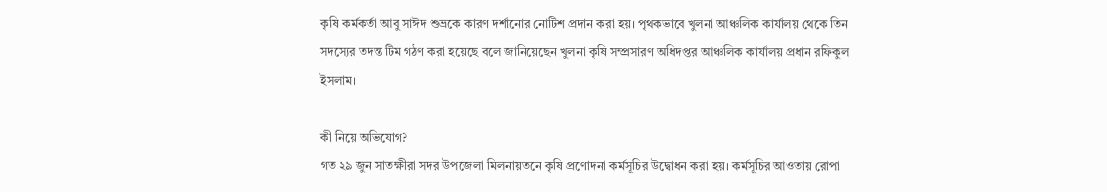কৃষি কর্মকর্তা আবু সাঈদ শুভ্রকে কারণ দর্শানোর নোটিশ প্রদান করা হয়। পৃথকভাবে খুলনা আঞ্চলিক কার্যালয় থেকে তিন সদস্যের তদন্ত টিম গঠণ করা হয়েছে বলে জানিয়েছেন খুলনা কৃষি সম্প্রসারণ অধিদপ্তর আঞ্চলিক কার্যালয় প্রধান রফিকুল ইসলাম।

কী নিয়ে অভিযোগ?
গত ২৯ জুন সাতক্ষীরা সদর উপজেলা মিলনায়তনে কৃষি প্রণোদনা কর্মসূচির উদ্বোধন করা হয়। কর্মসূচির আওতায় রোপা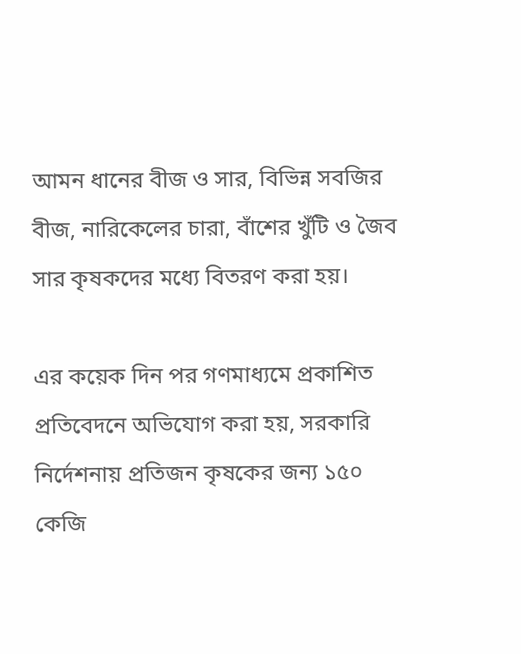আমন ধানের বীজ ও সার, বিভিন্ন সবজির বীজ, নারিকেলের চারা, বাঁশের খুঁটি ও জৈব সার কৃষকদের মধ্যে বিতরণ করা হয়।

এর কয়েক দিন পর গণমাধ্যমে প্রকাশিত প্রতিবেদনে অভিযোগ করা হয়, সরকারি নির্দেশনায় প্রতিজন কৃষকের জন্য ১৫০ কেজি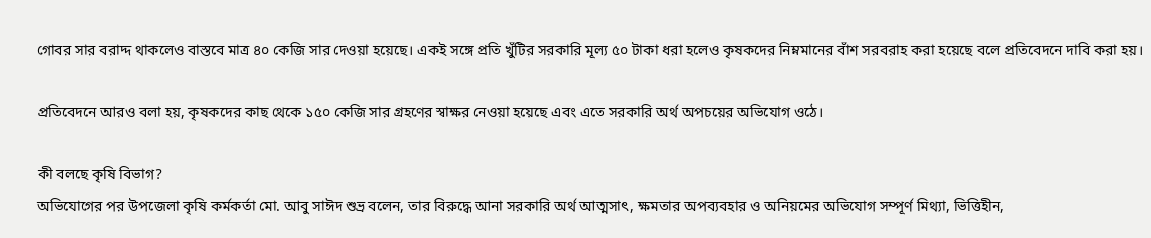গোবর সার বরাদ্দ থাকলেও বাস্তবে মাত্র ৪০ কেজি সার দেওয়া হয়েছে। একই সঙ্গে প্রতি খুঁটির সরকারি মূল্য ৫০ টাকা ধরা হলেও কৃষকদের নিম্নমানের বাঁশ সরবরাহ করা হয়েছে বলে প্রতিবেদনে দাবি করা হয়।

প্রতিবেদনে আরও বলা হয়, কৃষকদের কাছ থেকে ১৫০ কেজি সার গ্রহণের স্বাক্ষর নেওয়া হয়েছে এবং এতে সরকারি অর্থ অপচয়ের অভিযোগ ওঠে।

কী বলছে কৃষি বিভাগ?
অভিযোগের পর উপজেলা কৃষি কর্মকর্তা মো. আবু সাঈদ শুভ্র বলেন, তার বিরুদ্ধে আনা সরকারি অর্থ আত্মসাৎ, ক্ষমতার অপব্যবহার ও অনিয়মের অভিযোগ সম্পূর্ণ মিথ্যা, ভিত্তিহীন,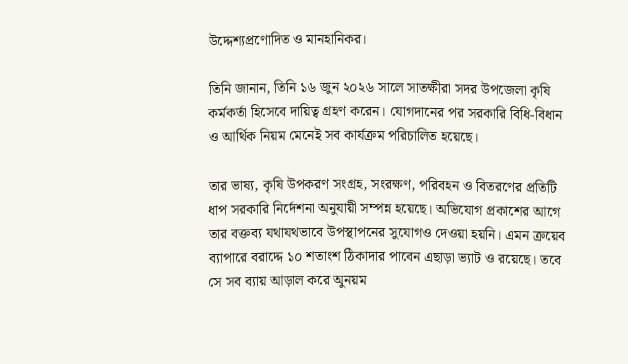উদ্দেশ্যপ্রণোদিত ও মানহানিকর।

তিনি জানান, তিনি ১৬ জুন ২০২৬ সালে সাতক্ষীরা সদর উপজেলা কৃষি কর্মকর্তা হিসেবে দায়িত্ব গ্রহণ করেন। যোগদানের পর সরকারি বিধি-বিধান ও আর্থিক নিয়ম মেনেই সব কার্যক্রম পরিচালিত হয়েছে।

তার ভাষ্য, কৃষি উপকরণ সংগ্রহ, সংরক্ষণ, পরিবহন ও বিতরণের প্রতিটি ধাপ সরকারি নির্দেশনা অনুযায়ী সম্পন্ন হয়েছে। অভিযোগ প্রকাশের আগে তার বক্তব্য যথাযথভাবে উপস্থাপনের সুযোগও দেওয়া হয়নি। এমন ক্রয়েব ব্যাপারে বরাদ্দে ১০ শতাংশ ঠিকাদার পাবেন এছাড়া ভ্যাট ও রয়েছে। তবে সে সব ব্যায় আড়াল করে অুনয়ম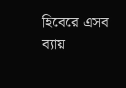হিবেরে এসব ব্যায়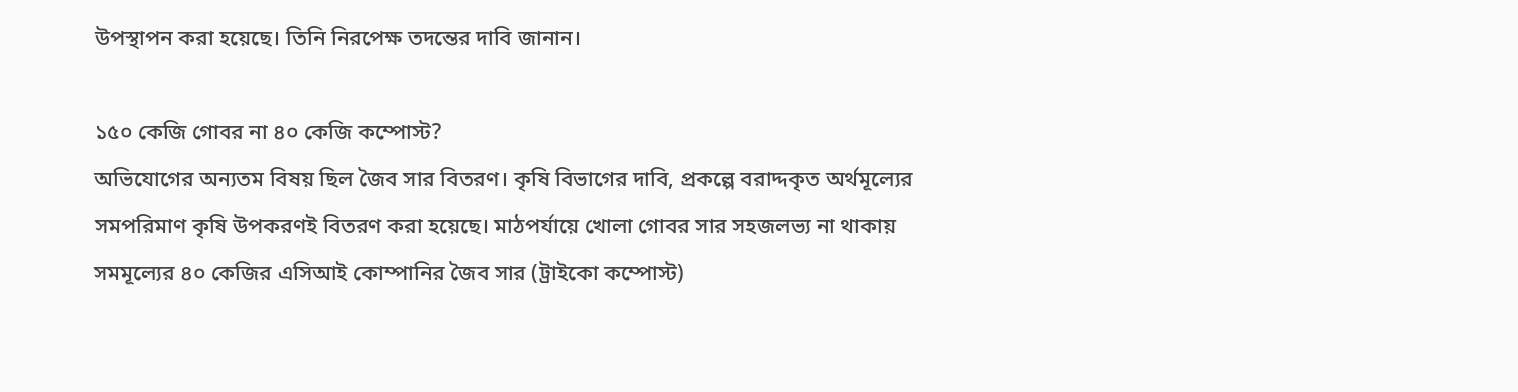উপস্থাপন করা হয়েছে। তিনি নিরপেক্ষ তদন্তের দাবি জানান।

১৫০ কেজি গোবর না ৪০ কেজি কম্পোস্ট?
অভিযোগের অন্যতম বিষয় ছিল জৈব সার বিতরণ। কৃষি বিভাগের দাবি, প্রকল্পে বরাদ্দকৃত অর্থমূল্যের সমপরিমাণ কৃষি উপকরণই বিতরণ করা হয়েছে। মাঠপর্যায়ে খোলা গোবর সার সহজলভ্য না থাকায় সমমূল্যের ৪০ কেজির এসিআই কোম্পানির জৈব সার (ট্রাইকো কম্পোস্ট)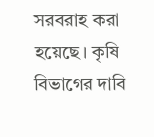সরবরাহ করা হয়েছে। কৃষি বিভাগের দাবি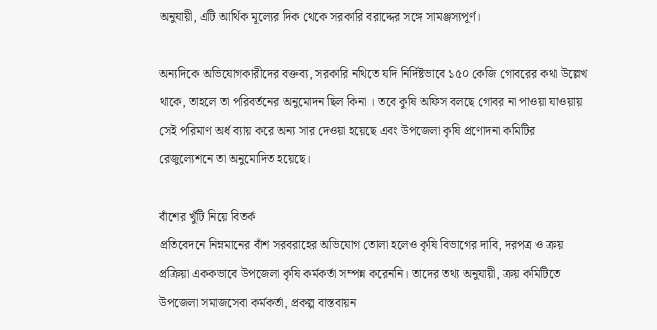অনুযায়ী, এটি আর্থিক মূল্যের দিক থেকে সরকারি বরাদ্দের সঙ্গে সামঞ্জস্যপূর্ণ।

অন্যদিকে অভিযোগকারীদের বক্তব্য, সরকারি নথিতে যদি নির্দিষ্টভাবে ১৫০ কেজি গোবরের কথা উল্লেখ থাকে, তাহলে তা পরিবর্তনের অনুমোদন ছিল কিনা । তবে কুষি অফিস বলছে গোবর না পাওয়া যাওয়ায় সেই পরিমাণ অর্ধ ব্যায় করে অন্য সার দেওয়া হয়েছে এবং উপজেলা কৃষি প্রণোদনা কমিটির রেজুল্যেশনে তা অনুমোদিত হয়েছে।

বাঁশের খুঁটি নিয়ে বিতর্ক
প্রতিবেদনে নিম্নমানের বাঁশ সরবরাহের অভিযোগ তোলা হলেও কৃষি বিভাগের দাবি, দরপত্র ও ক্রয় প্রক্রিয়া এককভাবে উপজেলা কৃষি কর্মকর্তা সম্পন্ন করেননি। তাদের তথ্য অনুযায়ী, ক্রয় কমিটিতে উপজেলা সমাজসেবা কর্মকর্তা, প্রকল্প বাস্তবায়ন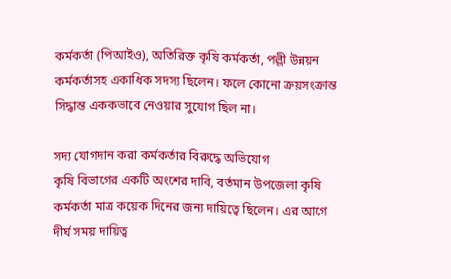কর্মকর্তা (পিআইও), অতিরিক্ত কৃষি কর্মকর্তা, পল্লী উন্নয়ন কর্মকর্তাসহ একাধিক সদস্য ছিলেন। ফলে কোনো ক্রয়সংক্রান্ত সিদ্ধান্ত এককভাবে নেওয়ার সুযোগ ছিল না।

সদ্য যোগদান করা কর্মকর্তার বিরুদ্ধে অভিযোগ
কৃষি বিভাগের একটি অংশের দাবি, বর্তমান উপজেলা কৃষি কর্মকর্তা মাত্র কয়েক দিনের জন্য দায়িত্বে ছিলেন। এর আগে দীর্ঘ সময় দায়িত্ব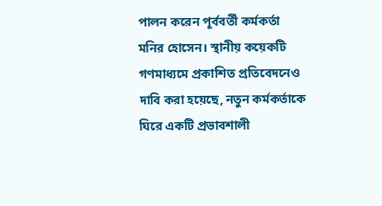পালন করেন পূর্ববর্তী কর্মকর্তা মনির হোসেন। স্থানীয় কয়েকটি গণমাধ্যমে প্রকাশিত প্রতিবেদনেও দাবি করা হয়েছে, নতুন কর্মকর্তাকে ঘিরে একটি প্রভাবশালী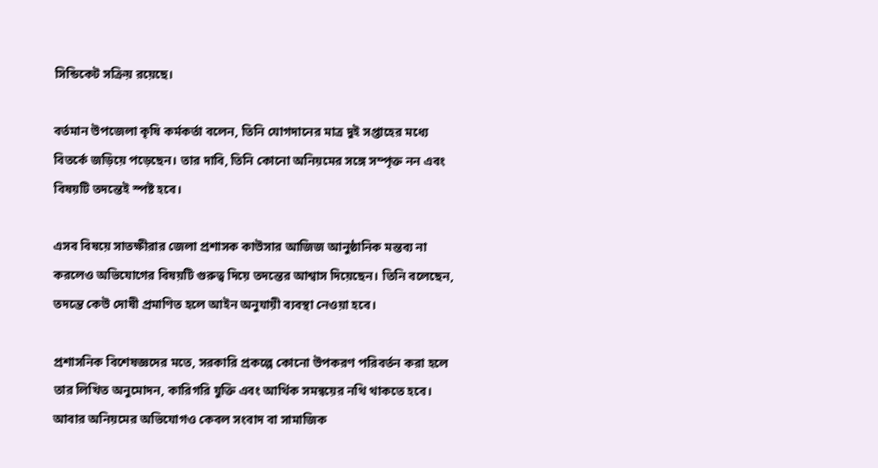সিন্ডিকেট সক্রিয় রয়েছে।

বর্তমান উপজেলা কৃষি কর্মকর্তা বলেন, তিনি যোগদানের মাত্র দুই সপ্তাহের মধ্যে বিতর্কে জড়িয়ে পড়েছেন। তার দাবি, তিনি কোনো অনিয়মের সঙ্গে সম্পৃক্ত নন এবং বিষয়টি তদন্তেই স্পষ্ট হবে।

এসব বিষয়ে সাতক্ষীরার জেলা প্রশাসক কাউসার আজিজ আনুষ্ঠানিক মন্তব্য না করলেও অভিযোগের বিষয়টি গুরুত্ব দিয়ে তদন্তের আশ্বাস দিয়েছেন। তিনি বলেছেন, তদন্তে কেউ দোষী প্রমাণিত হলে আইন অনুযায়ী ব্যবস্থা নেওয়া হবে।

প্রশাসনিক বিশেষজ্ঞদের মতে, সরকারি প্রকল্পে কোনো উপকরণ পরিবর্তন করা হলে তার লিখিত অনুমোদন, কারিগরি যুক্তি এবং আর্থিক সমন্বয়ের নথি থাকতে হবে। আবার অনিয়মের অভিযোগও কেবল সংবাদ বা সামাজিক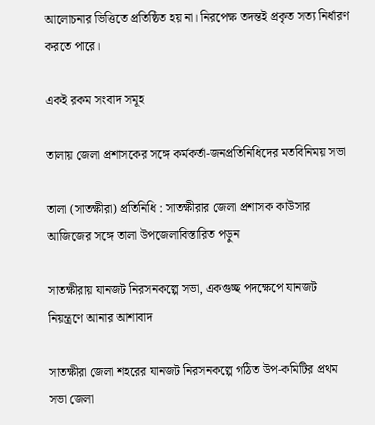আলোচনার ভিত্তিতে প্রতিষ্ঠিত হয় না। নিরপেক্ষ তদন্তই প্রকৃত সত্য নির্ধারণ করতে পারে।

একই রকম সংবাদ সমূহ

তালায় জেলা প্রশাসকের সঙ্গে কর্মকর্তা-জনপ্রতিনিধিদের মতবিনিময় সভা

তালা (সাতক্ষীরা) প্রতিনিধি : সাতক্ষীরার জেলা প্রশাসক কাউসার আজিজের সঙ্গে তালা উপজেলাবিস্তারিত পড়ুন

সাতক্ষীরায় যানজট নিরসনকল্পে সভা, একগুচ্ছ পদক্ষেপে যানজট নিয়ন্ত্রণে আনার আশাবাদ

সাতক্ষীরা জেলা শহরের যানজট নিরসনকল্পে গঠিত উপ-কমিটির প্রথম সভা জেলা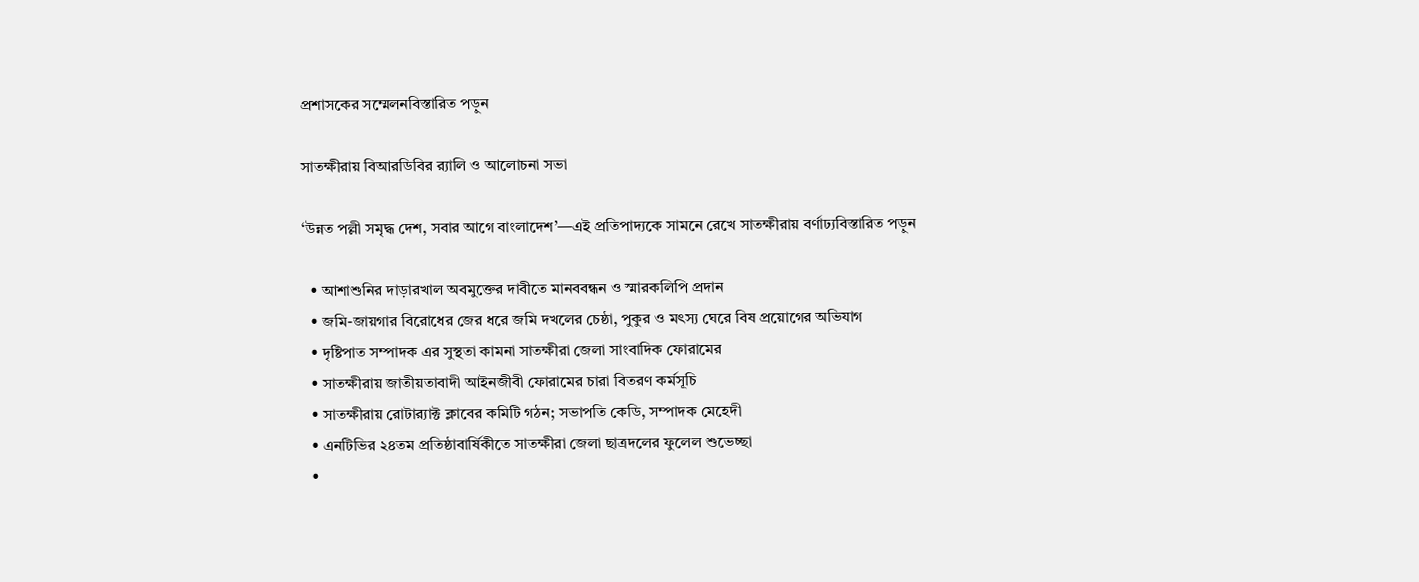প্রশাসকের সম্মেলনবিস্তারিত পড়ুন

সাতক্ষীরায় বিআরডিবির র‍্যালি ও আলোচনা সভা

‘উন্নত পল্লী সমৃদ্ধ দেশ, সবার আগে বাংলাদেশ’—এই প্রতিপাদ্যকে সামনে রেখে সাতক্ষীরায় বর্ণাঢ্যবিস্তারিত পড়ুন

  • আশাশুনির দাড়ারখাল অবমুক্তের দাবীতে মানববন্ধন ও স্মারকলিপি প্রদান
  • জমি-জায়গার বিরোধের জের ধরে জমি দখলের চেষ্ঠা, পুকুর ও মৎস্য ঘেরে বিষ প্রয়োগের অভিযাগ
  • দৃষ্টিপাত সম্পাদক এর সুস্থতা কামনা সাতক্ষীরা জেলা সাংবাদিক ফোরামের
  • সাতক্ষীরায় জাতীয়তাবাদী আইনজীবী ফোরামের চারা বিতরণ কর্মসূচি
  • সাতক্ষীরায় রোটার‍্যাক্ট ক্লাবের কমিটি গঠন; সভাপতি কেডি, সম্পাদক মেহেদী
  • এনটিভির ২৪তম প্রতিষ্ঠাবার্ষিকীতে সাতক্ষীরা জেলা ছাত্রদলের ফুলেল শুভেচ্ছা
  •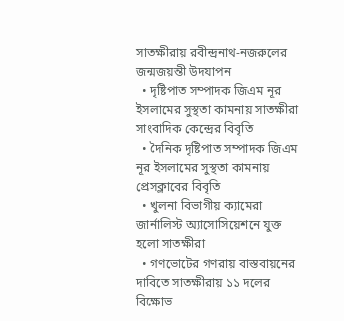সাতক্ষীরায় রবীন্দ্রনাথ-নজরুলের জন্মজয়ন্তী উদযাপন
  • দৃষ্টিপাত সম্পাদক জিএম নূর ইসলামের সুস্থতা কামনায় সাতক্ষীরা সাংবাদিক কেন্দ্রের বিবৃতি
  • দৈনিক দৃষ্টিপাত সম্পাদক জিএম নূর ইসলামের সুস্থতা কামনায় প্রেসক্লাবের বিবৃতি
  • খুলনা বিভাগীয় ক্যামেরা জার্নালিস্ট অ্যাসোসিয়েশনে যুক্ত হলো সাতক্ষীরা
  • গণভোটের গণরায় বাস্তবায়নের দাবিতে সাতক্ষীরায় ১১ দলের বিক্ষোভ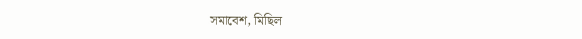সমাবেশ, মিছিল